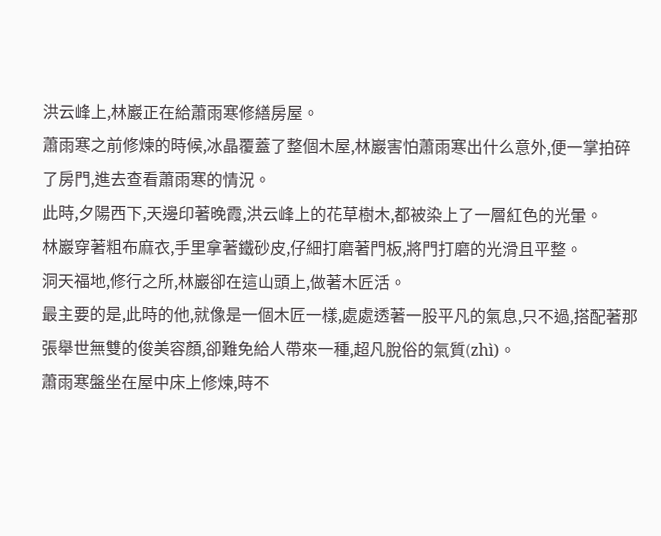洪云峰上,林巖正在給蕭雨寒修繕房屋。
蕭雨寒之前修煉的時候,冰晶覆蓋了整個木屋,林巖害怕蕭雨寒出什么意外,便一掌拍碎了房門,進去查看蕭雨寒的情況。
此時,夕陽西下,天邊印著晚霞,洪云峰上的花草樹木,都被染上了一層紅色的光暈。
林巖穿著粗布麻衣,手里拿著鐵砂皮,仔細打磨著門板,將門打磨的光滑且平整。
洞天福地,修行之所,林巖卻在這山頭上,做著木匠活。
最主要的是,此時的他,就像是一個木匠一樣,處處透著一股平凡的氣息,只不過,搭配著那張舉世無雙的俊美容顏,卻難免給人帶來一種,超凡脫俗的氣質(zhì)。
蕭雨寒盤坐在屋中床上修煉,時不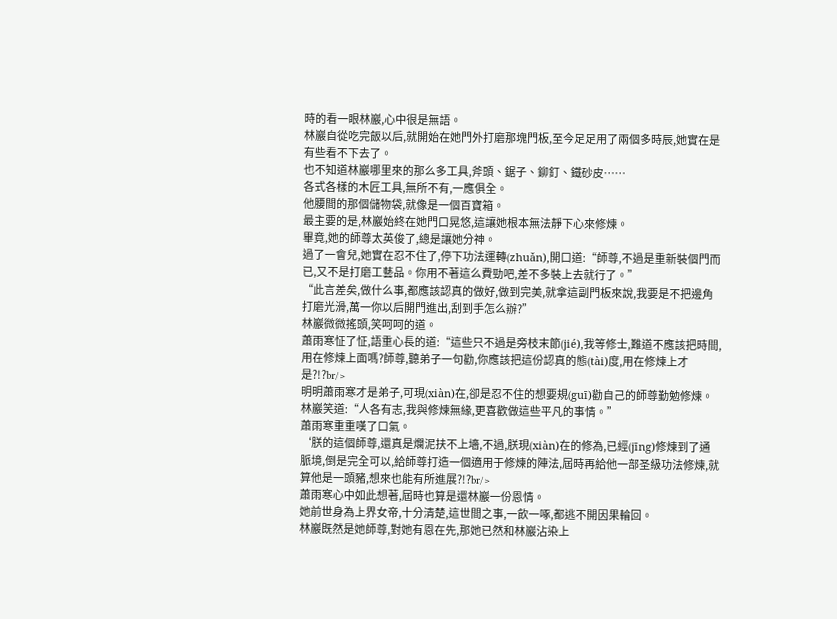時的看一眼林巖,心中很是無語。
林巖自從吃完飯以后,就開始在她門外打磨那塊門板,至今足足用了兩個多時辰,她實在是有些看不下去了。
也不知道林巖哪里來的那么多工具,斧頭、鋸子、鉚釘、鐵砂皮……
各式各樣的木匠工具,無所不有,一應俱全。
他腰間的那個儲物袋,就像是一個百寶箱。
最主要的是,林巖始終在她門口晃悠,這讓她根本無法靜下心來修煉。
畢竟,她的師尊太英俊了,總是讓她分神。
過了一會兒,她實在忍不住了,停下功法運轉(zhuǎn),開口道:“師尊,不過是重新裝個門而已,又不是打磨工藝品。你用不著這么費勁吧,差不多裝上去就行了。”
“此言差矣,做什么事,都應該認真的做好,做到完美,就拿這副門板來說,我要是不把邊角打磨光滑,萬一你以后開門進出,刮到手怎么辦?”
林巖微微搖頭,笑呵呵的道。
蕭雨寒怔了怔,語重心長的道:“這些只不過是旁枝末節(jié),我等修士,難道不應該把時間,用在修煉上面嗎?師尊,聽弟子一句勸,你應該把這份認真的態(tài)度,用在修煉上才是?!?br/>
明明蕭雨寒才是弟子,可現(xiàn)在,卻是忍不住的想要規(guī)勸自己的師尊勤勉修煉。
林巖笑道:“人各有志,我與修煉無緣,更喜歡做這些平凡的事情。”
蕭雨寒重重嘆了口氣。
‘朕的這個師尊,還真是爛泥扶不上墻,不過,朕現(xiàn)在的修為,已經(jīng)修煉到了通脈境,倒是完全可以,給師尊打造一個適用于修煉的陣法,屆時再給他一部圣級功法修煉,就算他是一頭豬,想來也能有所進展?!?br/>
蕭雨寒心中如此想著,屆時也算是還林巖一份恩情。
她前世身為上界女帝,十分清楚,這世間之事,一飲一啄,都逃不開因果輪回。
林巖既然是她師尊,對她有恩在先,那她已然和林巖沾染上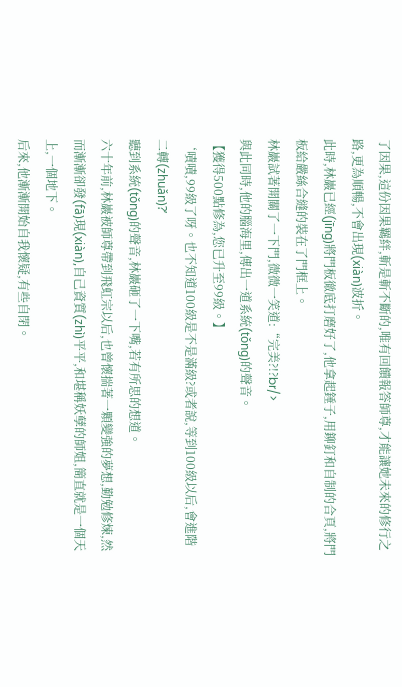了因果,這份因果羈絆,斬是斬不斷的,唯有回饋報答師尊,才能讓她未來的修行之路,更為順暢,不會出現(xiàn)波折。
此時,林巖已經(jīng)將門板徹底打磨好了,他拿起錘子,用鉚釘和自制的合頁,將門板給嚴絲合縫的裝在了門框上。
林巖試著開關了一下門,微微一笑道:“完美?!?br/>
與此同時,他的腦海里,傳出一道系統(tǒng)的聲音。
【獲得500點修為,您已升至99級。】
‘嘖嘖,99級了呀。也不知道100級是不是滿級?或者說,等到100級以后,會進階二轉(zhuǎn)?’
聽到系統(tǒng)的聲音,林巖砸了一下嘴,若有所思的想道。
六十年前,林巖被師尊帶到飛虹宗以后,也曾懷揣著一顆變強的夢想,勤勉修煉,然而漸漸卻發(fā)現(xiàn),自己資質(zhì)平平,和堪稱妖孽的師姐,簡直就是一個天上,一個地下。
后來,他漸漸開始自我懷疑,有些自閉。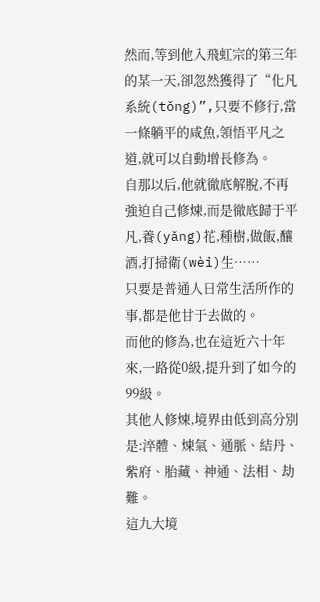然而,等到他入飛虹宗的第三年的某一天,卻忽然獲得了“化凡系統(tǒng)”,只要不修行,當一條躺平的咸魚,領悟平凡之道,就可以自動增長修為。
自那以后,他就徹底解脫,不再強迫自己修煉,而是徹底歸于平凡,養(yǎng)花,種樹,做飯,釀酒,打掃衛(wèi)生……
只要是普通人日常生活所作的事,都是他甘于去做的。
而他的修為,也在這近六十年來,一路從0級,提升到了如今的99級。
其他人修煉,境界由低到高分別是:淬體、煉氣、通脈、結丹、紫府、胎藏、神通、法相、劫難。
這九大境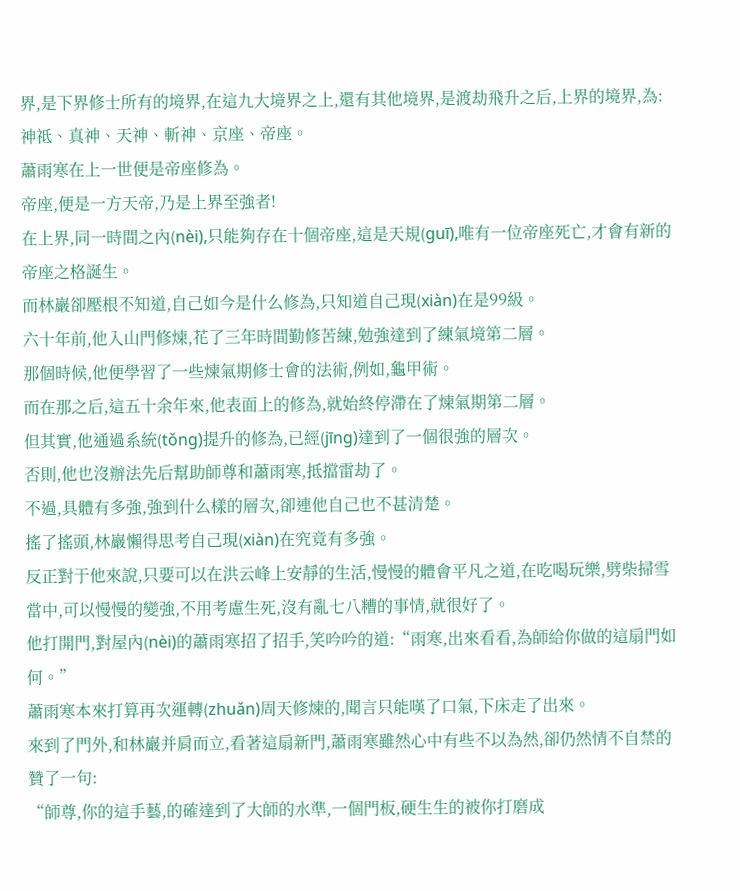界,是下界修士所有的境界,在這九大境界之上,還有其他境界,是渡劫飛升之后,上界的境界,為:神祗、真神、天神、斬神、京座、帝座。
蕭雨寒在上一世便是帝座修為。
帝座,便是一方天帝,乃是上界至強者!
在上界,同一時間之內(nèi),只能夠存在十個帝座,這是天規(guī),唯有一位帝座死亡,才會有新的帝座之格誕生。
而林巖卻壓根不知道,自己如今是什么修為,只知道自己現(xiàn)在是99級。
六十年前,他入山門修煉,花了三年時間勤修苦練,勉強達到了練氣境第二層。
那個時候,他便學習了一些煉氣期修士會的法術,例如,龜甲術。
而在那之后,這五十余年來,他表面上的修為,就始終停滯在了煉氣期第二層。
但其實,他通過系統(tǒng)提升的修為,已經(jīng)達到了一個很強的層次。
否則,他也沒辦法先后幫助師尊和蕭雨寒,抵擋雷劫了。
不過,具體有多強,強到什么樣的層次,卻連他自己也不甚清楚。
搖了搖頭,林巖懶得思考自己現(xiàn)在究竟有多強。
反正對于他來說,只要可以在洪云峰上安靜的生活,慢慢的體會平凡之道,在吃喝玩樂,劈柴掃雪當中,可以慢慢的變強,不用考慮生死,沒有亂七八糟的事情,就很好了。
他打開門,對屋內(nèi)的蕭雨寒招了招手,笑吟吟的道:“雨寒,出來看看,為師給你做的這扇門如何。”
蕭雨寒本來打算再次運轉(zhuǎn)周天修煉的,聞言只能嘆了口氣,下床走了出來。
來到了門外,和林巖并肩而立,看著這扇新門,蕭雨寒雖然心中有些不以為然,卻仍然情不自禁的贊了一句:
“師尊,你的這手藝,的確達到了大師的水準,一個門板,硬生生的被你打磨成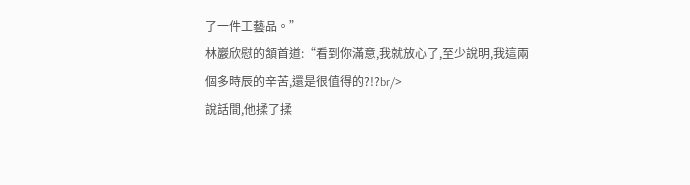了一件工藝品。”
林巖欣慰的頷首道:“看到你滿意,我就放心了,至少說明,我這兩個多時辰的辛苦,還是很值得的?!?br/>
說話間,他揉了揉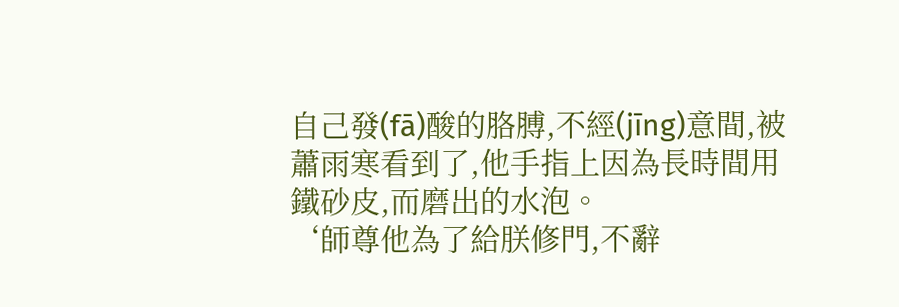自己發(fā)酸的胳膊,不經(jīng)意間,被蕭雨寒看到了,他手指上因為長時間用鐵砂皮,而磨出的水泡。
‘師尊他為了給朕修門,不辭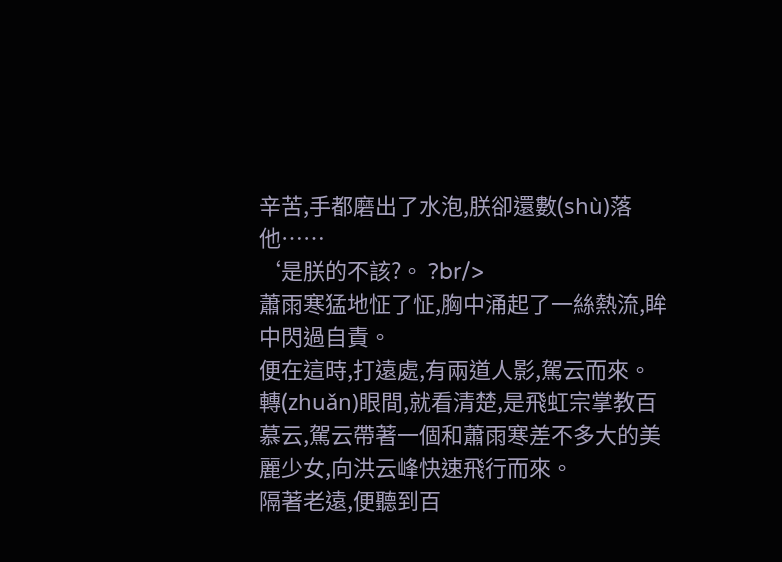辛苦,手都磨出了水泡,朕卻還數(shù)落他……
‘是朕的不該?。 ?br/>
蕭雨寒猛地怔了怔,胸中涌起了一絲熱流,眸中閃過自責。
便在這時,打遠處,有兩道人影,駕云而來。
轉(zhuǎn)眼間,就看清楚,是飛虹宗掌教百慕云,駕云帶著一個和蕭雨寒差不多大的美麗少女,向洪云峰快速飛行而來。
隔著老遠,便聽到百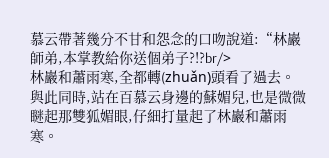慕云帶著幾分不甘和怨念的口吻說道:“林巖師弟,本掌教給你送個弟子?!?br/>
林巖和蕭雨寒,全都轉(zhuǎn)頭看了過去。
與此同時,站在百慕云身邊的蘇媚兒,也是微微瞇起那雙狐媚眼,仔細打量起了林巖和蕭雨寒。